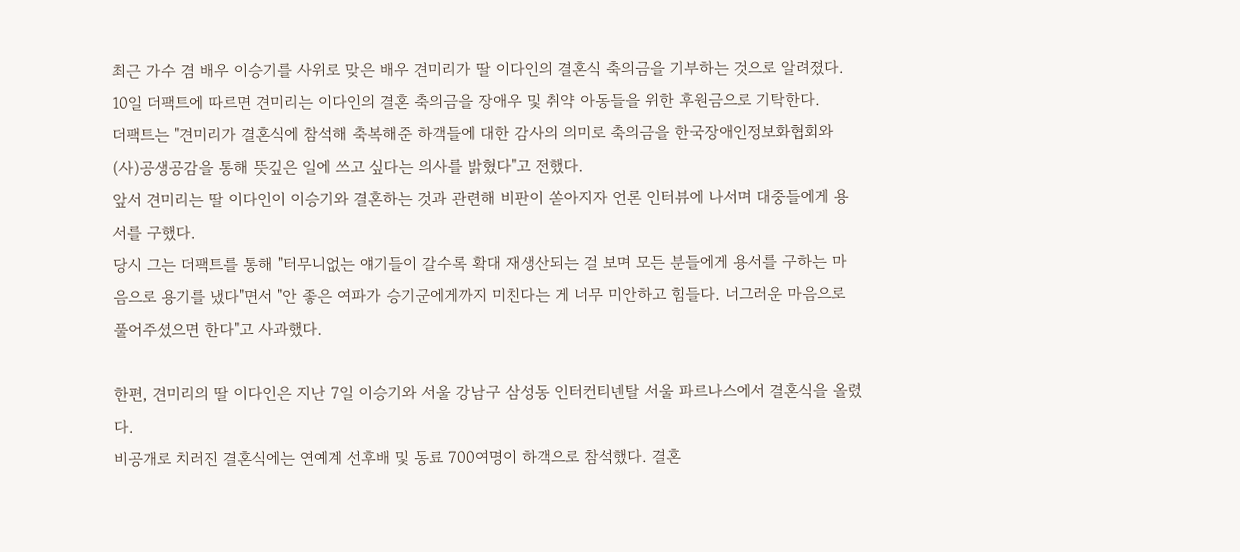최근 가수 겸 배우 이승기를 사위로 맞은 배우 견미리가 딸 이다인의 결혼식 축의금을 기부하는 것으로 알려졌다.
10일 더팩트에 따르면 견미리는 이다인의 결혼 축의금을 장애우 및 취약 아동들을 위한 후원금으로 기탁한다.
더팩트는 "견미리가 결혼식에 참석해 축복해준 하객들에 대한 감사의 의미로 축의금을 한국장애인정보화협회와 (사)공생공감을 통해 뜻깊은 일에 쓰고 싶다는 의사를 밝혔다"고 전했다.
앞서 견미리는 딸 이다인이 이승기와 결혼하는 것과 관련해 비판이 쏟아지자 언론 인터뷰에 나서며 대중들에게 용서를 구했다.
당시 그는 더팩트를 통해 "터무니없는 얘기들이 갈수록 확대 재생산되는 걸 보며 모든 분들에게 용서를 구하는 마음으로 용기를 냈다"면서 "안 좋은 여파가 승기군에게까지 미친다는 게 너무 미안하고 힘들다. 너그러운 마음으로 풀어주셨으면 한다"고 사과했다.

한편, 견미리의 딸 이다인은 지난 7일 이승기와 서울 강남구 삼성동 인터컨티넨탈 서울 파르나스에서 결혼식을 올렸다.
비공개로 치러진 결혼식에는 연예계 선후배 및 동료 700여명이 하객으로 참석했다. 결혼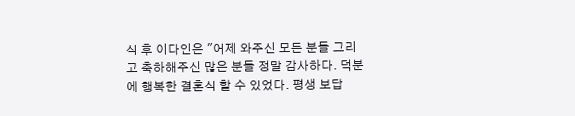식 후 이다인은 "어제 와주신 모든 분들 그리고 축하해주신 많은 분들 정말 감사하다. 덕분에 행복한 결혼식 할 수 있었다. 평생 보답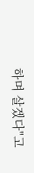하며 살겠다"고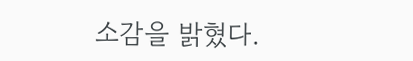소감을 밝혔다.